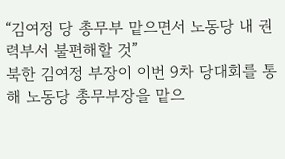“김여정 당 총무부 맡으면서 노동당 내 권력부서 불편해할 것”
북한 김여정 부장이 이번 9차 당대회를 통해 노동당 총무부장을 맡으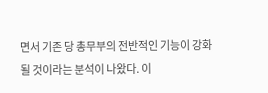면서 기존 당 총무부의 전반적인 기능이 강화될 것이라는 분석이 나왔다. 이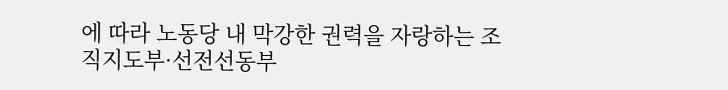에 따라 노동당 내 막강한 권력을 자랑하는 조직지도부·선전선동부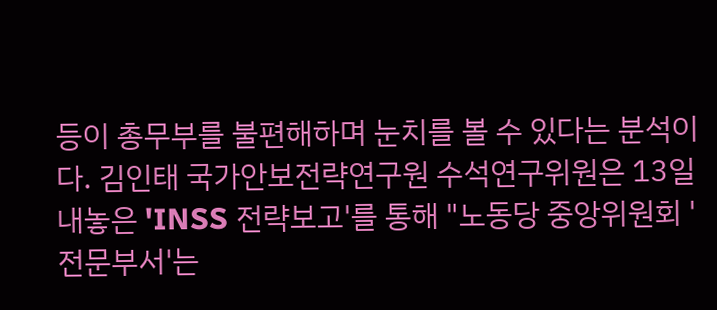등이 총무부를 불편해하며 눈치를 볼 수 있다는 분석이다. 김인태 국가안보전략연구원 수석연구위원은 13일 내놓은 'INSS 전략보고'를 통해 "노동당 중앙위원회 '전문부서'는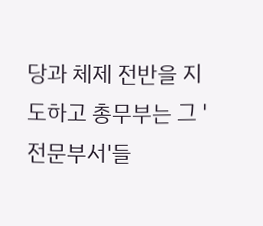당과 체제 전반을 지도하고 총무부는 그 '전문부서'들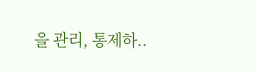을 관리, 통제하..